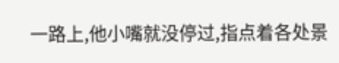一路上,他小嘴就没停过,指点着各处景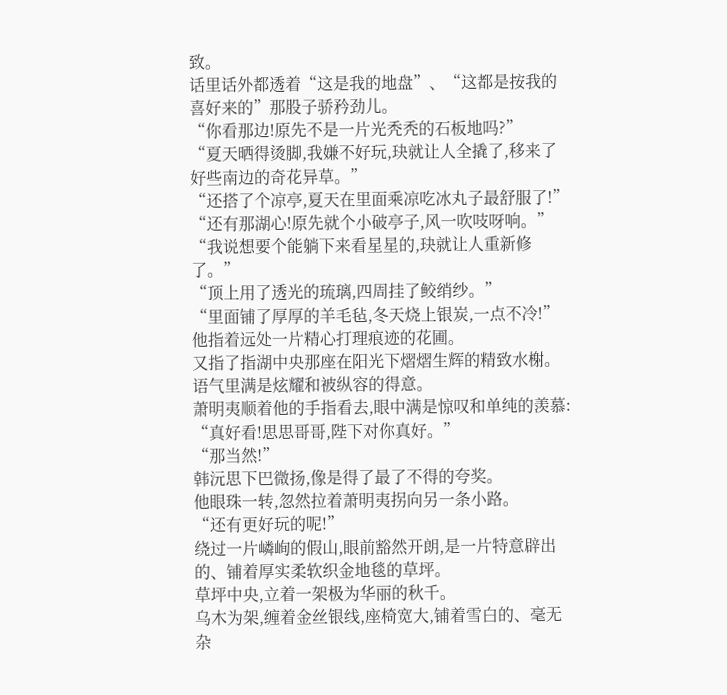致。
话里话外都透着“这是我的地盘”、“这都是按我的喜好来的”那股子骄矜劲儿。
“你看那边!原先不是一片光秃秃的石板地吗?”
“夏天晒得烫脚,我嫌不好玩,玦就让人全撬了,移来了好些南边的奇花异草。”
“还搭了个凉亭,夏天在里面乘凉吃冰丸子最舒服了!”
“还有那湖心!原先就个小破亭子,风一吹吱呀响。”
“我说想要个能躺下来看星星的,玦就让人重新修了。”
“顶上用了透光的琉璃,四周挂了鲛绡纱。”
“里面铺了厚厚的羊毛毡,冬天烧上银炭,一点不冷!”
他指着远处一片精心打理痕迹的花圃。
又指了指湖中央那座在阳光下熠熠生辉的精致水榭。
语气里满是炫耀和被纵容的得意。
萧明夷顺着他的手指看去,眼中满是惊叹和单纯的羡慕:
“真好看!思思哥哥,陛下对你真好。”
“那当然!”
韩沅思下巴微扬,像是得了最了不得的夸奖。
他眼珠一转,忽然拉着萧明夷拐向另一条小路。
“还有更好玩的呢!”
绕过一片嶙峋的假山,眼前豁然开朗,是一片特意辟出的、铺着厚实柔软织金地毯的草坪。
草坪中央,立着一架极为华丽的秋千。
乌木为架,缠着金丝银线,座椅宽大,铺着雪白的、毫无杂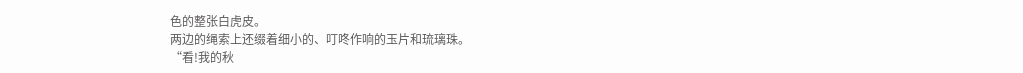色的整张白虎皮。
两边的绳索上还缀着细小的、叮咚作响的玉片和琉璃珠。
“看!我的秋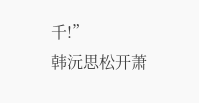千!”
韩沅思松开萧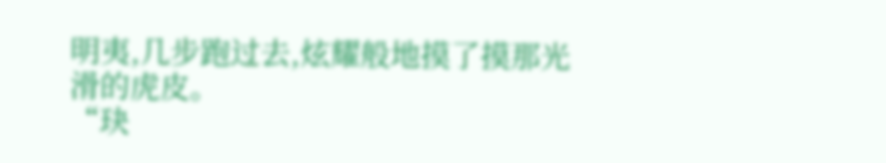明夷,几步跑过去,炫耀般地摸了摸那光滑的虎皮。
“玦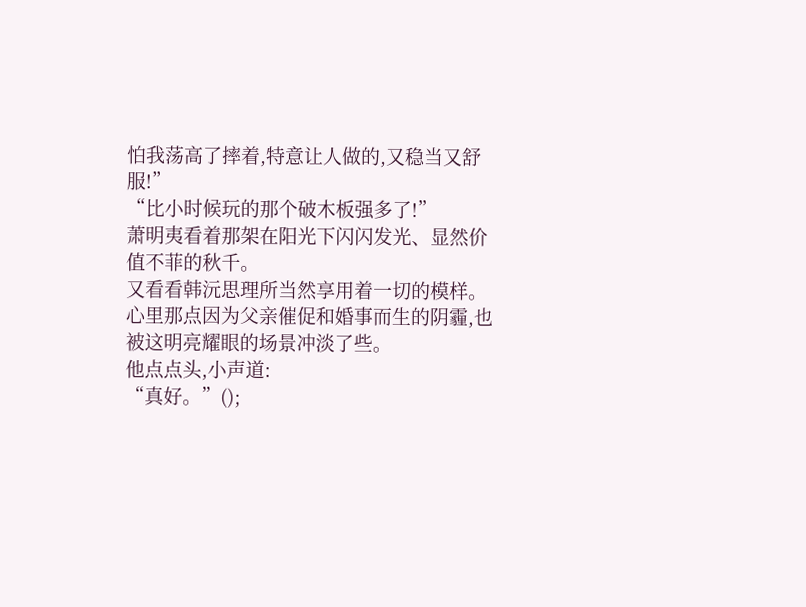怕我荡高了摔着,特意让人做的,又稳当又舒服!”
“比小时候玩的那个破木板强多了!”
萧明夷看着那架在阳光下闪闪发光、显然价值不菲的秋千。
又看看韩沅思理所当然享用着一切的模样。
心里那点因为父亲催促和婚事而生的阴霾,也被这明亮耀眼的场景冲淡了些。
他点点头,小声道:
“真好。”();